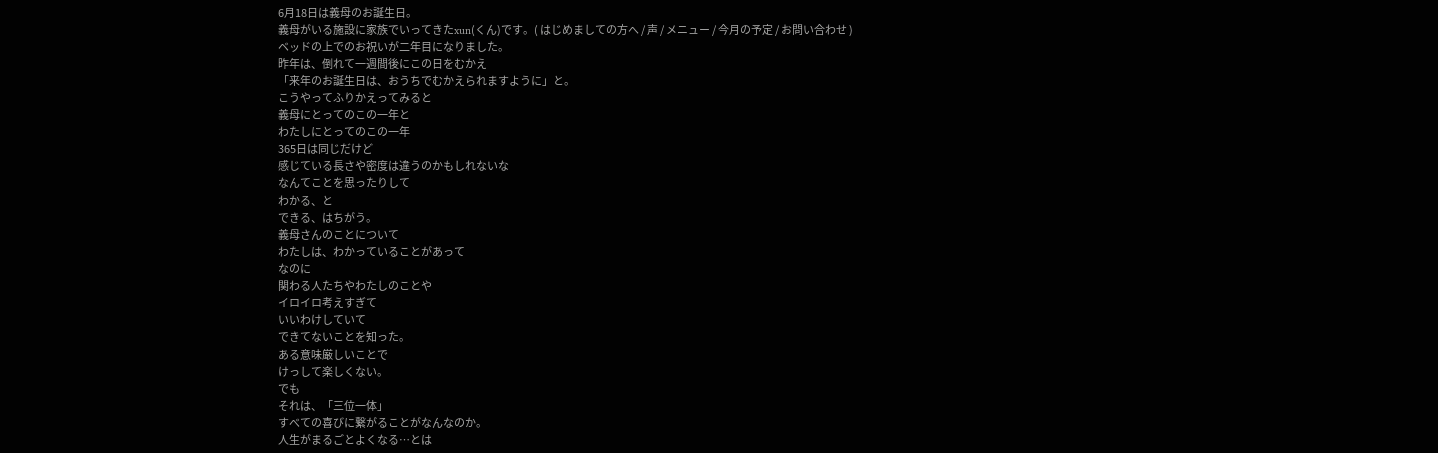6月18日は義母のお誕生日。
義母がいる施設に家族でいってきたxun(くん)です。( はじめましての方へ / 声 / メニュー / 今月の予定 / お問い合わせ )
ベッドの上でのお祝いが二年目になりました。
昨年は、倒れて一週間後にこの日をむかえ
「来年のお誕生日は、おうちでむかえられますように」と。
こうやってふりかえってみると
義母にとってのこの一年と
わたしにとってのこの一年
365日は同じだけど
感じている長さや密度は違うのかもしれないな
なんてことを思ったりして
わかる、と
できる、はちがう。
義母さんのことについて
わたしは、わかっていることがあって
なのに
関わる人たちやわたしのことや
イロイロ考えすぎて
いいわけしていて
できてないことを知った。
ある意味厳しいことで
けっして楽しくない。
でも
それは、「三位一体」
すべての喜びに繋がることがなんなのか。
人生がまるごとよくなる…とは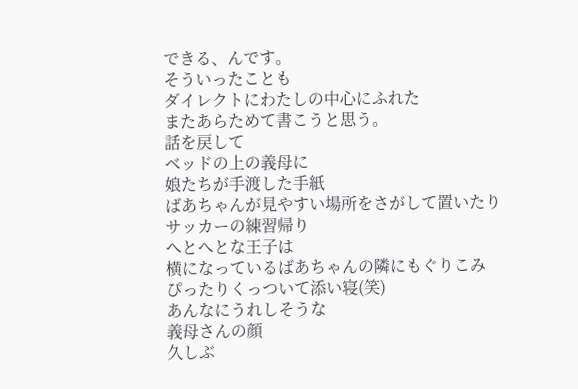できる、んです。
そういったことも
ダイレクトにわたしの中心にふれた
またあらためて書こうと思う。
話を戻して
ベッドの上の義母に
娘たちが手渡した手紙
ばあちゃんが見やすい場所をさがして置いたり
サッカーの練習帰り
へとへとな王子は
横になっているばあちゃんの隣にもぐりこみ
ぴったりくっついて添い寝(笑)
あんなにうれしそうな
義母さんの顔
久しぶ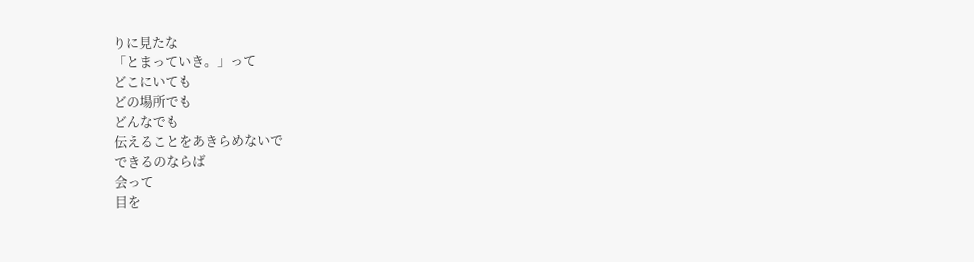りに見たな
「とまっていき。」って
どこにいても
どの場所でも
どんなでも
伝えることをあきらめないで
できるのならば
会って
目を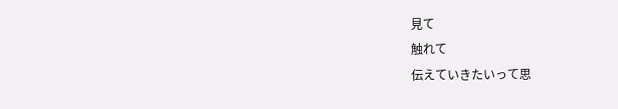見て
触れて
伝えていきたいって思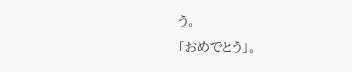う。
「おめでとう」。